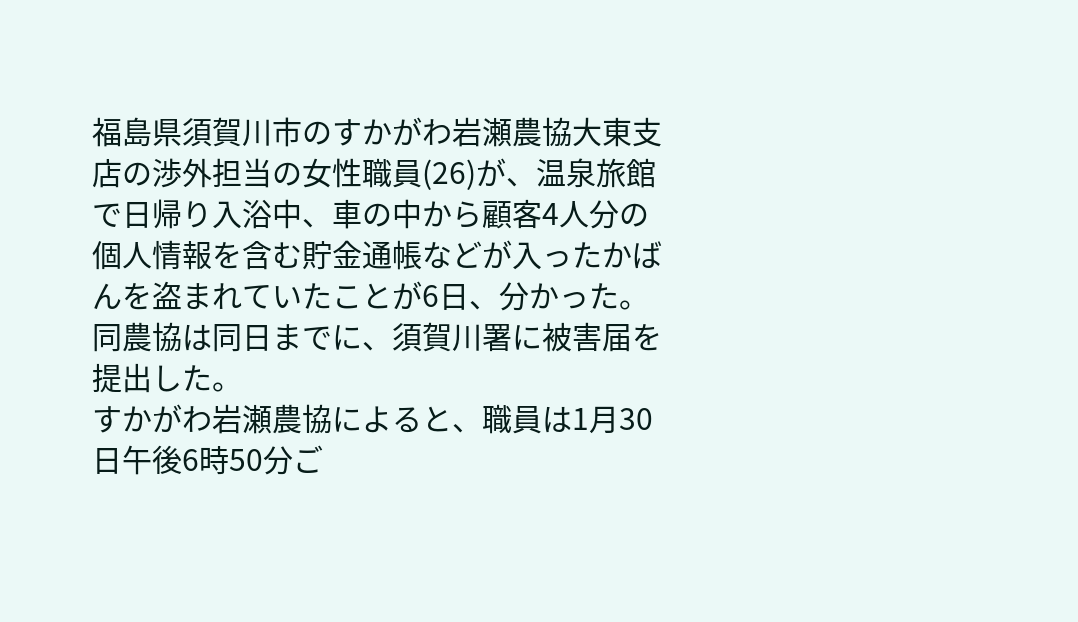福島県須賀川市のすかがわ岩瀬農協大東支店の渉外担当の女性職員(26)が、温泉旅館で日帰り入浴中、車の中から顧客4人分の個人情報を含む貯金通帳などが入ったかばんを盗まれていたことが6日、分かった。同農協は同日までに、須賀川署に被害届を提出した。
すかがわ岩瀬農協によると、職員は1月30日午後6時50分ご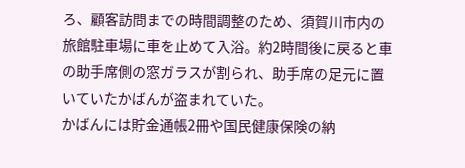ろ、顧客訪問までの時間調整のため、須賀川市内の旅館駐車場に車を止めて入浴。約2時間後に戻ると車の助手席側の窓ガラスが割られ、助手席の足元に置いていたかばんが盗まれていた。
かばんには貯金通帳2冊や国民健康保険の納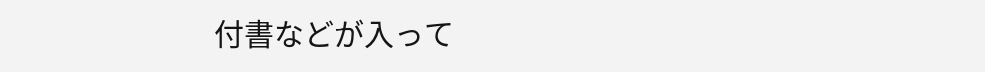付書などが入って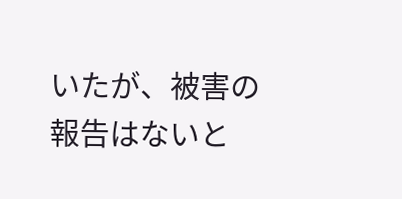いたが、被害の報告はないと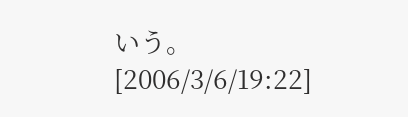いう。
[2006/3/6/19:22]